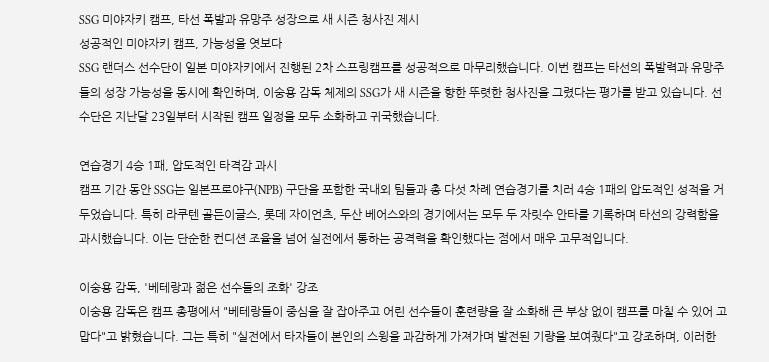SSG 미야자키 캠프, 타선 폭발과 유망주 성장으로 새 시즌 청사진 제시
성공적인 미야자키 캠프, 가능성을 엿보다
SSG 랜더스 선수단이 일본 미야자키에서 진행된 2차 스프링캠프를 성공적으로 마무리했습니다. 이번 캠프는 타선의 폭발력과 유망주들의 성장 가능성을 동시에 확인하며, 이숭용 감독 체제의 SSG가 새 시즌을 향한 뚜렷한 청사진을 그렸다는 평가를 받고 있습니다. 선수단은 지난달 23일부터 시작된 캠프 일정을 모두 소화하고 귀국했습니다.

연습경기 4승 1패, 압도적인 타격감 과시
캠프 기간 동안 SSG는 일본프로야구(NPB) 구단을 포함한 국내외 팀들과 총 다섯 차례 연습경기를 치러 4승 1패의 압도적인 성적을 거두었습니다. 특히 라쿠텐 골든이글스, 롯데 자이언츠, 두산 베어스와의 경기에서는 모두 두 자릿수 안타를 기록하며 타선의 강력함을 과시했습니다. 이는 단순한 컨디션 조율을 넘어 실전에서 통하는 공격력을 확인했다는 점에서 매우 고무적입니다.

이숭용 감독, '베테랑과 젊은 선수들의 조화' 강조
이숭용 감독은 캠프 총평에서 "베테랑들이 중심을 잘 잡아주고 어린 선수들이 훈련량을 잘 소화해 큰 부상 없이 캠프를 마칠 수 있어 고맙다"고 밝혔습니다. 그는 특히 "실전에서 타자들이 본인의 스윙을 과감하게 가져가며 발전된 기량을 보여줬다"고 강조하며, 이러한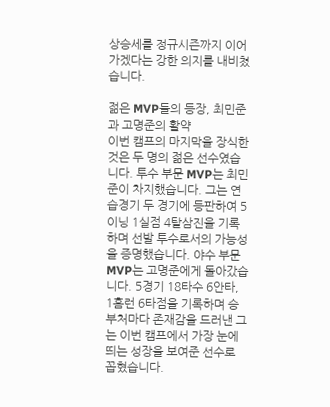상승세를 정규시즌까지 이어가겠다는 강한 의지를 내비쳤습니다.

젊은 MVP들의 등장, 최민준과 고명준의 활약
이번 캠프의 마지막을 장식한 것은 두 명의 젊은 선수였습니다. 투수 부문 MVP는 최민준이 차지했습니다. 그는 연습경기 두 경기에 등판하여 5이닝 1실점 4탈삼진을 기록하며 선발 투수로서의 가능성을 증명했습니다. 야수 부문 MVP는 고명준에게 돌아갔습니다. 5경기 18타수 6안타, 1홈런 6타점을 기록하며 승부처마다 존재감을 드러낸 그는 이번 캠프에서 가장 눈에 띄는 성장을 보여준 선수로 꼽혔습니다.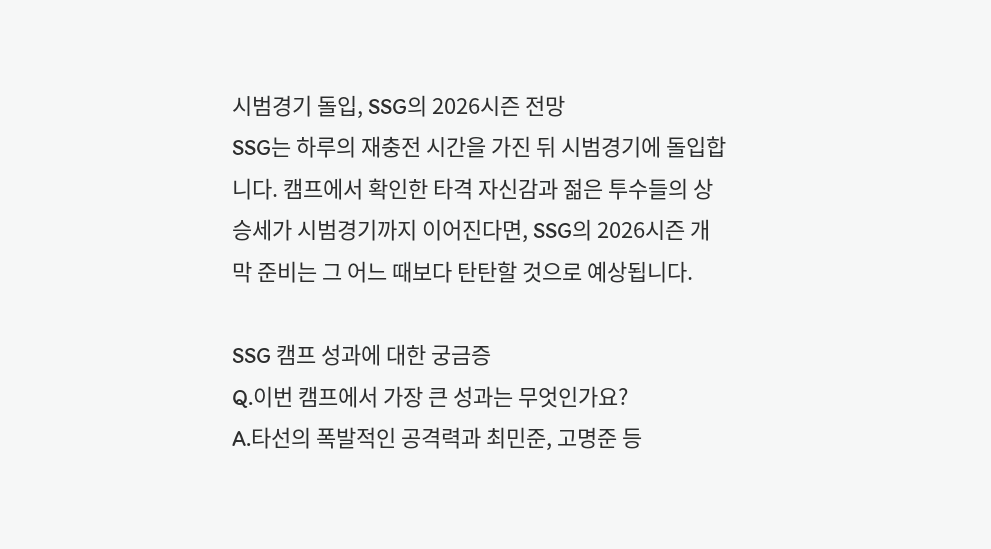시범경기 돌입, SSG의 2026시즌 전망
SSG는 하루의 재충전 시간을 가진 뒤 시범경기에 돌입합니다. 캠프에서 확인한 타격 자신감과 젊은 투수들의 상승세가 시범경기까지 이어진다면, SSG의 2026시즌 개막 준비는 그 어느 때보다 탄탄할 것으로 예상됩니다.

SSG 캠프 성과에 대한 궁금증
Q.이번 캠프에서 가장 큰 성과는 무엇인가요?
A.타선의 폭발적인 공격력과 최민준, 고명준 등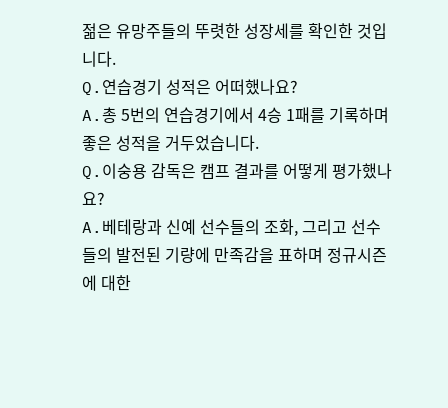젊은 유망주들의 뚜렷한 성장세를 확인한 것입니다.
Q.연습경기 성적은 어떠했나요?
A.총 5번의 연습경기에서 4승 1패를 기록하며 좋은 성적을 거두었습니다.
Q.이숭용 감독은 캠프 결과를 어떻게 평가했나요?
A.베테랑과 신예 선수들의 조화, 그리고 선수들의 발전된 기량에 만족감을 표하며 정규시즌에 대한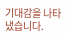기대감을 나타냈습니다.